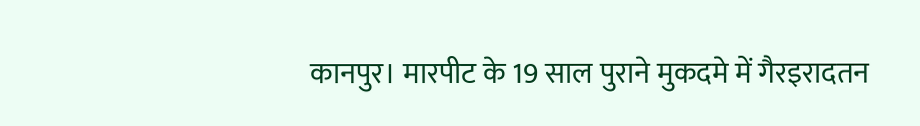कानपुर। मारपीट के 19 साल पुराने मुकदमे में गैरइरादतन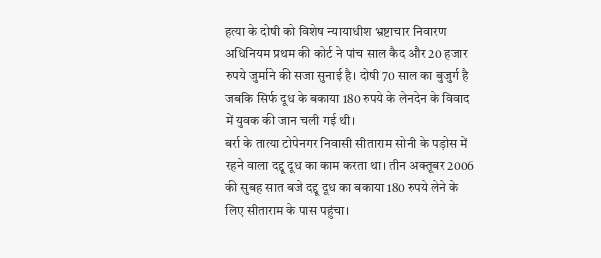हत्या के दोषी को विशेष न्यायाधीश भ्रष्टाचार निवारण अधिनियम प्रथम की कोर्ट ने पांच साल कैद और 20 हजार रुपये जुर्माने की सजा सुनाई है। दोषी 70 साल का बुजुर्ग है जबकि सिर्फ दूध के बकाया 180 रुपये के लेनदेन के विवाद में युवक की जान चली गई थी।
बर्रा के तात्या टोपेनगर निवासी सीताराम सोनी के पड़ोस में रहने वाला दद्दू दूध का काम करता था। तीन अक्तूबर 2006 की सुबह सात बजे दद्दू दूध का बकाया 180 रुपये लेने के लिए सीताराम के पास पहुंचा।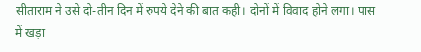सीताराम ने उसे दो-तीन दिन में रुपये देने की बात कही। दोनों में विवाद होने लगा। पास में खड़ा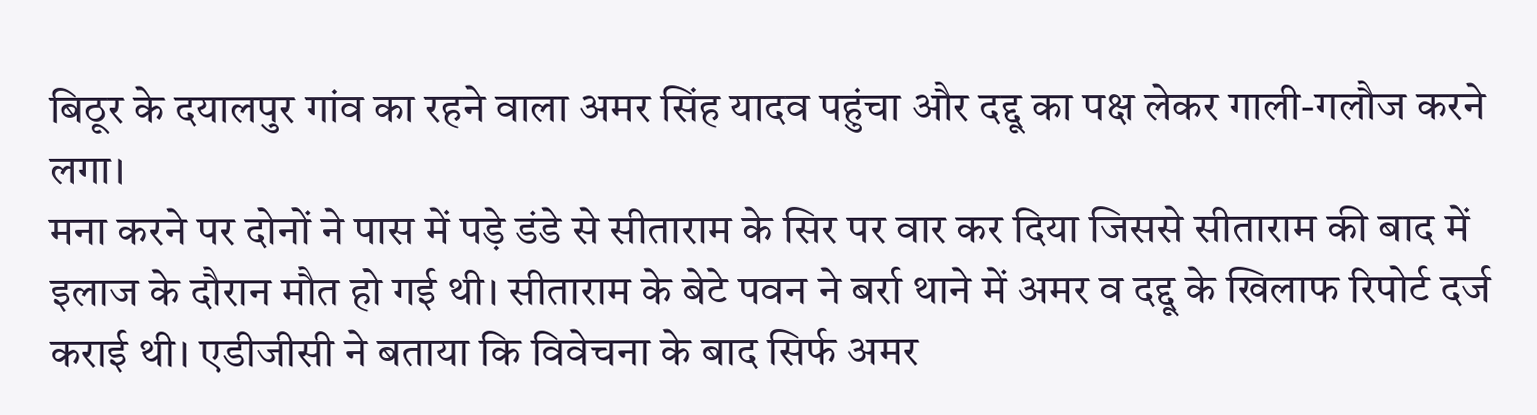बिठूर के दयालपुर गांव का रहने वाला अमर सिंह यादव पहुंचा और दद्दू का पक्ष लेकर गाली-गलौज करने लगा।
मना करने पर दोनों ने पास में पड़े डंडे से सीताराम के सिर पर वार कर दिया जिससे सीताराम की बाद में इलाज के दौरान मौत हो गई थी। सीताराम के बेटे पवन ने बर्रा थाने में अमर व दद्दू के खिलाफ रिपोर्ट दर्ज कराई थी। एडीजीसी ने बताया कि विवेचना के बाद सिर्फ अमर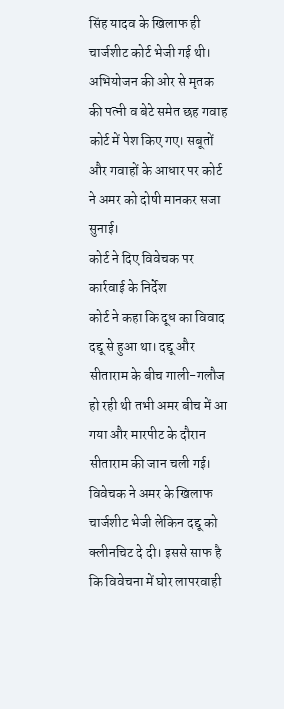सिंह यादव के खिलाफ ही चार्जशीट कोर्ट भेजी गई थी। अभियोजन की ओर से मृतक की पत्नी व बेटे समेत छह गवाह कोर्ट में पेश किए गए। सबूतों और गवाहों के आधार पर कोर्ट ने अमर को दोषी मानकर सजा सुनाई।
कोर्ट ने दिए विवेचक पर कार्रवाई के निर्देश
कोर्ट ने कहा कि दूध का विवाद दद्दू से हुआ था। दद्दू और सीताराम के बीच गाली-गलौज हो रही थी तभी अमर बीच में आ गया और मारपीट के दौरान सीताराम की जान चली गई। विवेचक ने अमर के खिलाफ चार्जशीट भेजी लेकिन दद्दू को क्लीनचिट दे दी। इससे साफ है कि विवेचना में घोर लापरवाही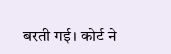बरती गई। कोर्ट ने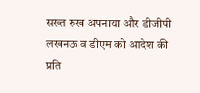सख्त रुख अपनाया और डीजीपी लखनऊ व डीएम को आदेश की प्रति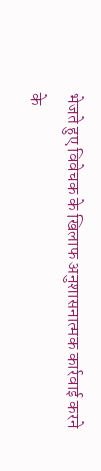भेजते हुए विवेचक के खिलाफ अनुशासनात्मक कार्रवाई करने के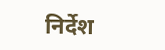निर्देश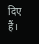दिए हैं।